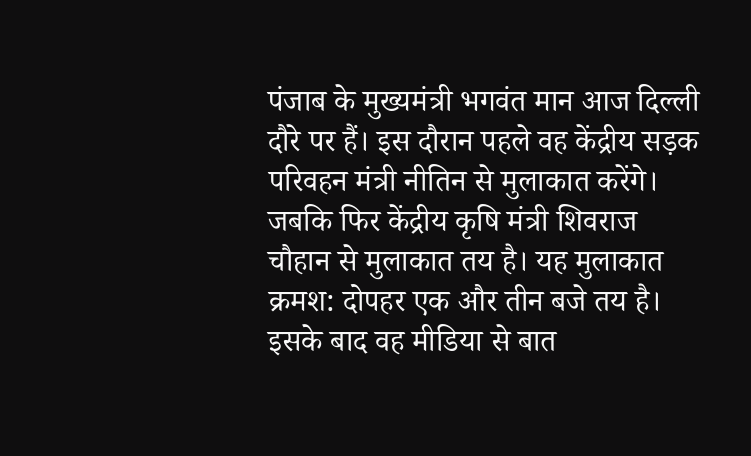पंजाब के मुख्यमंत्री भगवंत मान आज दिल्ली दौरे पर हैं। इस दौरान पहले वह केंद्रीय सड़क परिवहन मंत्री नीतिन से मुलाकात करेंगे। जबकि फिर केंद्रीय कृषि मंत्री शिवराज चौहान से मुलाकात तय है। यह मुलाकात क्रमश: दोपहर एक और तीन बजे तय है। इसके बाद वह मीडिया से बात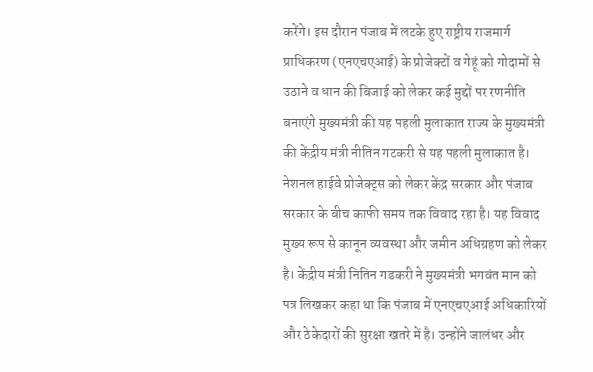करेंगे। इस दौरान पंजाब में लटके हुए राष्ट्रीय राजमार्ग प्राधिकरण (एनएचएआई) के प्रोजेक्टों व गेहूं को गोदामों से उठाने व धान की बिजाई को लेकर कई मुद्दों पर रणनीति बनाएंगे मुख्यमंत्री की यह पहली मुलाकात राज्य के मुख्यमंत्री की केंद्रीय मंत्री नीतिन गटकरी से यह पहली मुलाकात है। नेशनल हाईवे प्रोजेक्ट्स को लेकर केंद्र सरकार और पंजाब सरकार के बीच काफी समय तक विवाद रहा है। यह विवाद मुख्य रूप से कानून व्यवस्था और जमीन अधिग्रहण को लेकर है। केंद्रीय मंत्री नितिन गडकरी ने मुख्यमंत्री भगवंत मान को पत्र लिखकर कहा था कि पंजाब में एनएचएआई अधिकारियों और ठेकेदारों की सुरक्षा खतरे में है। उन्होंने जालंधर और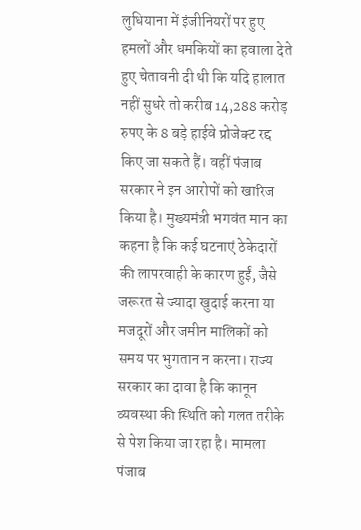लुधियाना में इंजीनियरों पर हुए हमलों और धमकियों का हवाला देते हुए चेतावनी दी थी कि यदि हालात नहीं सुधरे तो करीब 14,288 करोड़ रुपए के 8 बड़े हाईवे प्रोजेक्ट रद्द किए जा सकते हैं। वहीं पंजाब सरकार ने इन आरोपों को खारिज किया है। मुख्यमंत्री भगवंत मान का कहना है कि कई घटनाएं ठेकेदारों की लापरवाही के कारण हुईं, जैसे जरूरत से ज्यादा खुदाई करना या मजदूरों और जमीन मालिकों को समय पर भुगतान न करना। राज्य सरकार का दावा है कि कानून व्यवस्था की स्थिति को गलत तरीके से पेश किया जा रहा है। मामला पंजाब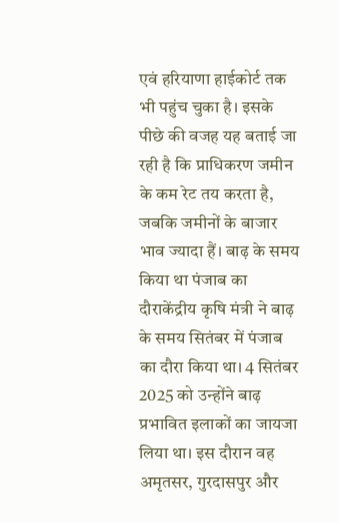एवं हरियाणा हाईकोर्ट तक भी पहुंच चुका है। इसके पीछे की वजह यह बताई जा रही है कि प्राधिकरण जमीन के कम रेट तय करता है, जबकि जमीनों के बाजार भाव ज्यादा हैं। बाढ़ के समय किया था पंजाब का दौराकेंद्रीय कृषि मंत्री ने बाढ़ के समय सितंबर में पंजाब का दौरा किया था। 4 सितंबर 2025 को उन्होंने बाढ़ प्रभावित इलाकों का जायजा लिया था। इस दौरान वह अमृतसर, गुरदासपुर और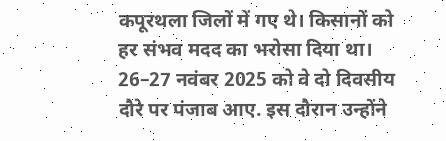कपूरथला जिलों में गए थे। किसानों को हर संभव मदद का भरोसा दिया था। 26–27 नवंबर 2025 को वे दो दिवसीय दौरे पर पंजाब आए. इस दौरान उन्होंने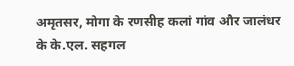अमृतसर, मोगा के रणसीह कलां गांव और जालंधर के के.एल. सहगल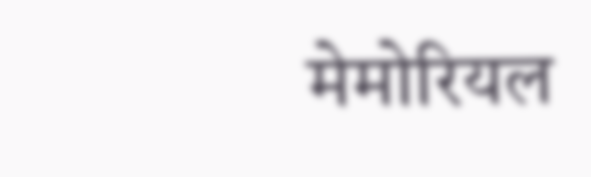मेमोरियल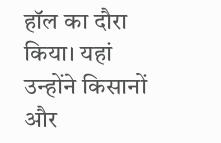हॉल का दौरा किया। यहां उन्होंने किसानों और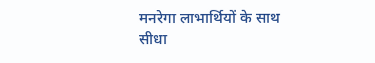मनरेगा लाभार्थियों के साथ सीधा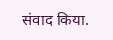संवाद किया.